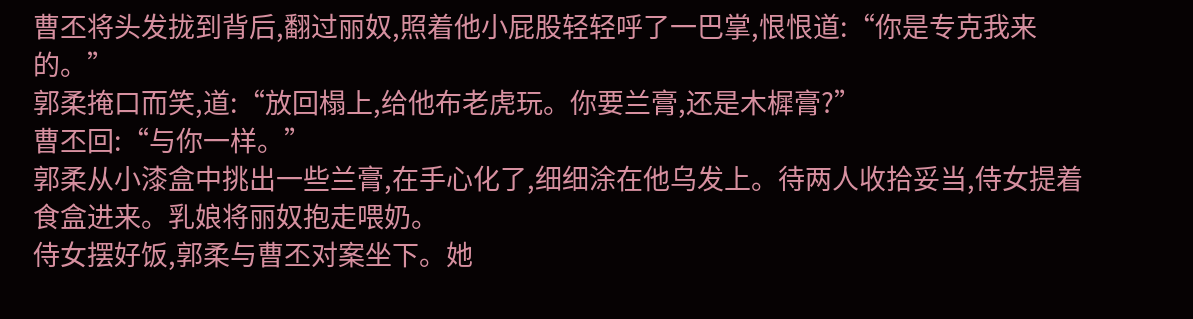曹丕将头发拢到背后,翻过丽奴,照着他小屁股轻轻呼了一巴掌,恨恨道:“你是专克我来的。”
郭柔掩口而笑,道:“放回榻上,给他布老虎玩。你要兰膏,还是木樨膏?”
曹丕回:“与你一样。”
郭柔从小漆盒中挑出一些兰膏,在手心化了,细细涂在他乌发上。待两人收拾妥当,侍女提着食盒进来。乳娘将丽奴抱走喂奶。
侍女摆好饭,郭柔与曹丕对案坐下。她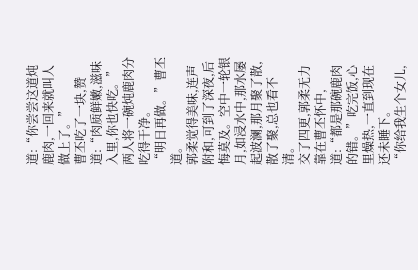道:“你尝尝这道炖鹿肉,一回来就叫人做上了。”
曹丕吃了一块,赞道:“肉质鲜嫩,滋味入里,你也快吃。”两人将一碗炖鹿肉分吃得干净。
“明日再做。”曹丕道。
郭柔觉得美味,连声附和,可到了深夜,后悔莫及。空中一轮银月,如浸水中,那水屡起波澜,那月聚了散,散了聚,总也看不清。
交了四更,郭柔无力靠在曹丕怀中,道:“都是那碗鹿肉的错。”吃完饭,心里燥热,一直到现在还未睡下。
“你给我生个女儿,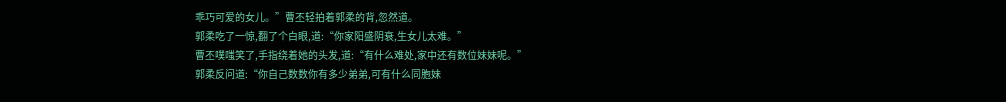乖巧可爱的女儿。”曹丕轻拍着郭柔的背,忽然道。
郭柔吃了一惊,翻了个白眼,道:“你家阳盛阴衰,生女儿太难。”
曹丕噗嗤笑了,手指绕着她的头发,道:“有什么难处,家中还有数位妹妹呢。”
郭柔反问道:“你自己数数你有多少弟弟,可有什么同胞妹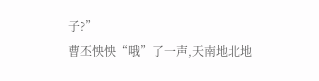子?”
曹丕怏怏“哦”了一声,天南地北地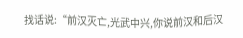找话说:“前汉灭亡,光武中兴,你说前汉和后汉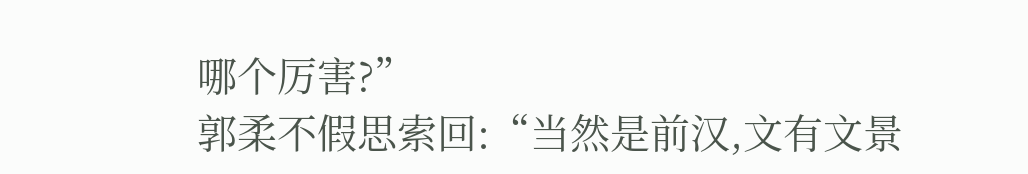哪个厉害?”
郭柔不假思索回:“当然是前汉,文有文景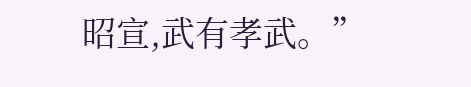昭宣,武有孝武。”